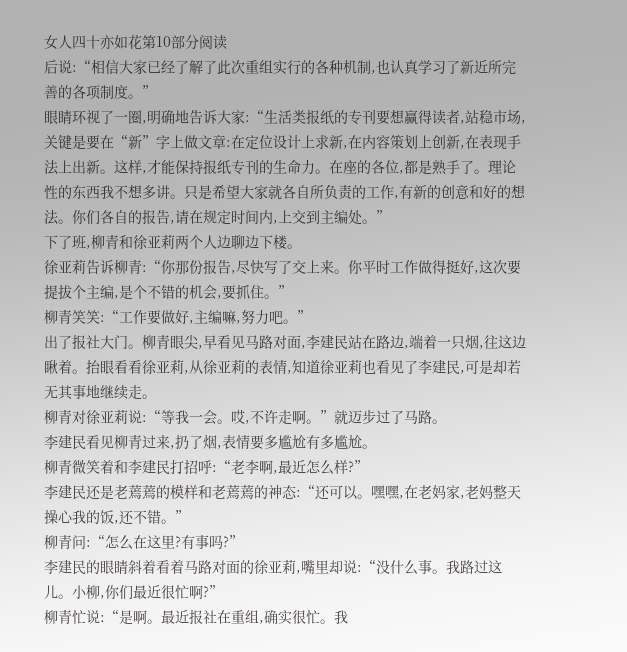女人四十亦如花第10部分阅读
后说:“相信大家已经了解了此次重组实行的各种机制,也认真学习了新近所完善的各项制度。”
眼睛环视了一圈,明确地告诉大家:“生活类报纸的专刊要想赢得读者,站稳市场,关键是要在“新”字上做文章:在定位设计上求新,在内容策划上创新,在表现手法上出新。这样,才能保持报纸专刊的生命力。在座的各位,都是熟手了。理论性的东西我不想多讲。只是希望大家就各自所负责的工作,有新的创意和好的想法。你们各自的报告,请在规定时间内,上交到主编处。”
下了班,柳青和徐亚莉两个人边聊边下楼。
徐亚莉告诉柳青:“你那份报告,尽快写了交上来。你平时工作做得挺好,这次要提拔个主编,是个不错的机会,要抓住。”
柳青笑笑:“工作要做好,主编嘛,努力吧。”
出了报社大门。柳青眼尖,早看见马路对面,李建民站在路边,端着一只烟,往这边瞅着。抬眼看看徐亚莉,从徐亚莉的表情,知道徐亚莉也看见了李建民,可是却若无其事地继续走。
柳青对徐亚莉说:“等我一会。哎,不许走啊。”就迈步过了马路。
李建民看见柳青过来,扔了烟,表情要多尴尬有多尴尬。
柳青微笑着和李建民打招呼:“老李啊,最近怎么样?”
李建民还是老蔫蔫的模样和老蔫蔫的神态:“还可以。嘿嘿,在老妈家,老妈整天操心我的饭,还不错。”
柳青问:“怎么在这里?有事吗?”
李建民的眼睛斜着看着马路对面的徐亚莉,嘴里却说:“没什么事。我路过这儿。小柳,你们最近很忙啊?”
柳青忙说:“是啊。最近报社在重组,确实很忙。我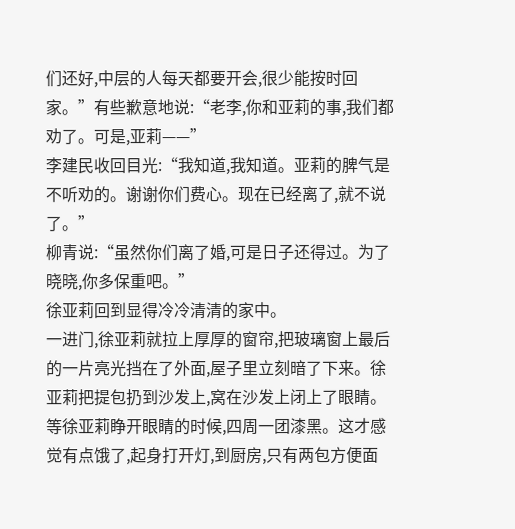们还好,中层的人每天都要开会,很少能按时回家。”有些歉意地说:“老李,你和亚莉的事,我们都劝了。可是,亚莉——”
李建民收回目光:“我知道,我知道。亚莉的脾气是不听劝的。谢谢你们费心。现在已经离了,就不说了。”
柳青说:“虽然你们离了婚,可是日子还得过。为了晓晓,你多保重吧。”
徐亚莉回到显得冷冷清清的家中。
一进门,徐亚莉就拉上厚厚的窗帘,把玻璃窗上最后的一片亮光挡在了外面,屋子里立刻暗了下来。徐亚莉把提包扔到沙发上,窝在沙发上闭上了眼睛。
等徐亚莉睁开眼睛的时候,四周一团漆黑。这才感觉有点饿了,起身打开灯,到厨房,只有两包方便面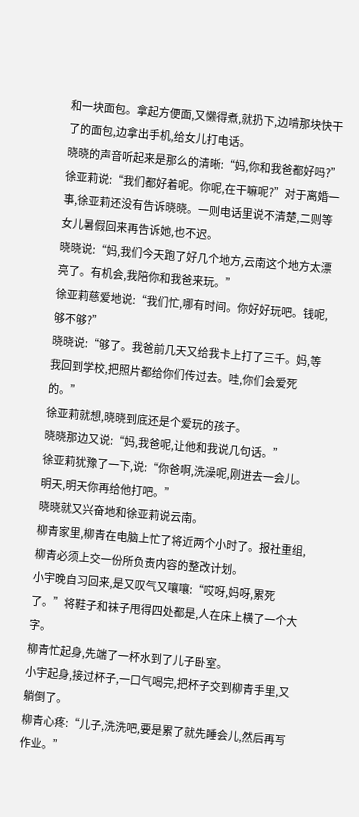和一块面包。拿起方便面,又懒得煮,就扔下,边啃那块快干了的面包,边拿出手机,给女儿打电话。
晓晓的声音听起来是那么的清晰:“妈,你和我爸都好吗?”
徐亚莉说:“我们都好着呢。你呢,在干嘛呢?”对于离婚一事,徐亚莉还没有告诉晓晓。一则电话里说不清楚,二则等女儿暑假回来再告诉她,也不迟。
晓晓说:“妈,我们今天跑了好几个地方,云南这个地方太漂亮了。有机会,我陪你和我爸来玩。”
徐亚莉慈爱地说:“我们忙,哪有时间。你好好玩吧。钱呢,够不够?”
晓晓说:“够了。我爸前几天又给我卡上打了三千。妈,等我回到学校,把照片都给你们传过去。哇,你们会爱死的。”
徐亚莉就想,晓晓到底还是个爱玩的孩子。
晓晓那边又说:“妈,我爸呢,让他和我说几句话。”
徐亚莉犹豫了一下,说:“你爸啊,洗澡呢,刚进去一会儿。明天,明天你再给他打吧。”
晓晓就又兴奋地和徐亚莉说云南。
柳青家里,柳青在电脑上忙了将近两个小时了。报社重组,柳青必须上交一份所负责内容的整改计划。
小宇晚自习回来,是又叹气又嚷嚷:“哎呀,妈呀,累死了。”将鞋子和袜子甩得四处都是,人在床上横了一个大字。
柳青忙起身,先端了一杯水到了儿子卧室。
小宇起身,接过杯子,一口气喝完,把杯子交到柳青手里,又躺倒了。
柳青心疼:“儿子,洗洗吧,要是累了就先睡会儿,然后再写作业。”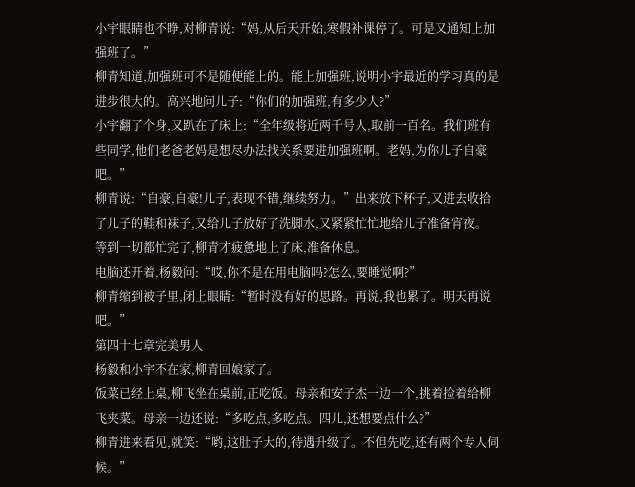小宇眼睛也不睁,对柳青说:“妈,从后天开始,寒假补课停了。可是又通知上加强班了。”
柳青知道,加强班可不是随便能上的。能上加强班,说明小宇最近的学习真的是进步很大的。高兴地问儿子:“你们的加强班,有多少人?”
小宇翻了个身,又趴在了床上:“全年级将近两千号人,取前一百名。我们班有些同学,他们老爸老妈是想尽办法找关系要进加强班啊。老妈,为你儿子自豪吧。”
柳青说:“自豪,自豪!儿子,表现不错,继续努力。”出来放下杯子,又进去收拾了儿子的鞋和袜子,又给儿子放好了洗脚水,又紧紧忙忙地给儿子准备宵夜。
等到一切都忙完了,柳青才疲惫地上了床,准备休息。
电脑还开着,杨毅问:“哎,你不是在用电脑吗?怎么,要睡觉啊?”
柳青缩到被子里,闭上眼睛:“暂时没有好的思路。再说,我也累了。明天再说吧。”
第四十七章完美男人
杨毅和小宇不在家,柳青回娘家了。
饭菜已经上桌,柳飞坐在桌前,正吃饭。母亲和安子杰一边一个,挑着捡着给柳飞夹菜。母亲一边还说:“多吃点,多吃点。四儿,还想要点什么?”
柳青进来看见,就笑:“哟,这肚子大的,待遇升级了。不但先吃,还有两个专人伺候。”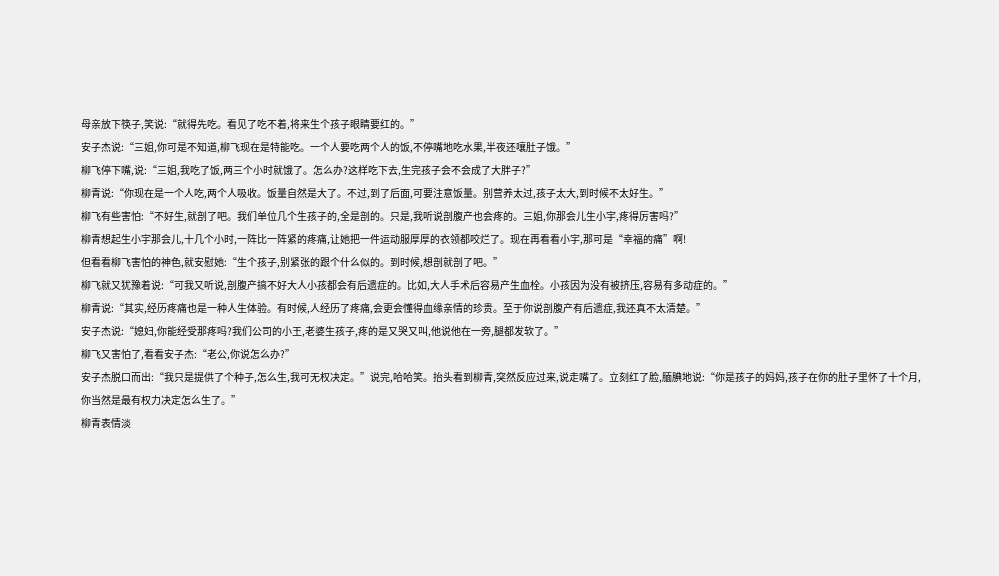母亲放下筷子,笑说:“就得先吃。看见了吃不着,将来生个孩子眼睛要红的。”
安子杰说:“三姐,你可是不知道,柳飞现在是特能吃。一个人要吃两个人的饭,不停嘴地吃水果,半夜还嚷肚子饿。”
柳飞停下嘴,说:“三姐,我吃了饭,两三个小时就饿了。怎么办?这样吃下去,生完孩子会不会成了大胖子?”
柳青说:“你现在是一个人吃,两个人吸收。饭量自然是大了。不过,到了后面,可要注意饭量。别营养太过,孩子太大,到时候不太好生。”
柳飞有些害怕:“不好生,就剖了吧。我们单位几个生孩子的,全是剖的。只是,我听说剖腹产也会疼的。三姐,你那会儿生小宇,疼得厉害吗?”
柳青想起生小宇那会儿,十几个小时,一阵比一阵紧的疼痛,让她把一件运动服厚厚的衣领都咬烂了。现在再看看小宇,那可是“幸福的痛”啊!
但看看柳飞害怕的神色,就安慰她:“生个孩子,别紧张的跟个什么似的。到时候,想剖就剖了吧。”
柳飞就又犹豫着说:“可我又听说,剖腹产搞不好大人小孩都会有后遗症的。比如,大人手术后容易产生血栓。小孩因为没有被挤压,容易有多动症的。”
柳青说:“其实,经历疼痛也是一种人生体验。有时候,人经历了疼痛,会更会懂得血缘亲情的珍贵。至于你说剖腹产有后遗症,我还真不太清楚。”
安子杰说:“媳妇,你能经受那疼吗?我们公司的小王,老婆生孩子,疼的是又哭又叫,他说他在一旁,腿都发软了。”
柳飞又害怕了,看看安子杰:“老公,你说怎么办?”
安子杰脱口而出:“我只是提供了个种子,怎么生,我可无权决定。”说完,哈哈笑。抬头看到柳青,突然反应过来,说走嘴了。立刻红了脸,腼腆地说:“你是孩子的妈妈,孩子在你的肚子里怀了十个月,你当然是最有权力决定怎么生了。”
柳青表情淡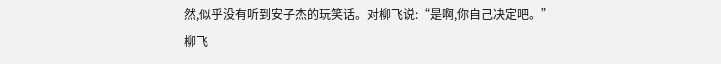然,似乎没有听到安子杰的玩笑话。对柳飞说:“是啊,你自己决定吧。”
柳飞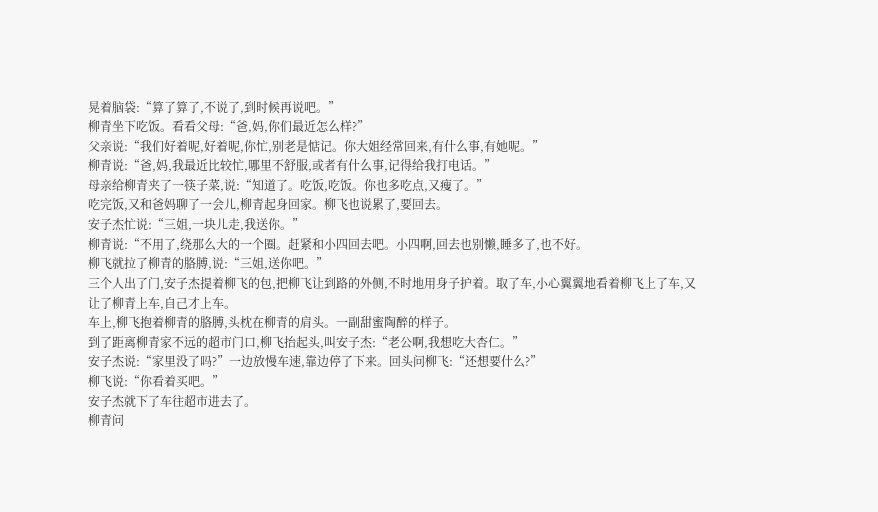晃着脑袋:“算了算了,不说了,到时候再说吧。”
柳青坐下吃饭。看看父母:“爸,妈,你们最近怎么样?”
父亲说:“我们好着呢,好着呢,你忙,别老是惦记。你大姐经常回来,有什么事,有她呢。”
柳青说:“爸,妈,我最近比较忙,哪里不舒服,或者有什么事,记得给我打电话。”
母亲给柳青夹了一筷子菜,说:“知道了。吃饭,吃饭。你也多吃点,又瘦了。”
吃完饭,又和爸妈聊了一会儿,柳青起身回家。柳飞也说累了,要回去。
安子杰忙说:“三姐,一块儿走,我送你。”
柳青说:“不用了,绕那么大的一个圈。赶紧和小四回去吧。小四啊,回去也别懒,睡多了,也不好。
柳飞就拉了柳青的胳膊,说:“三姐,送你吧。”
三个人出了门,安子杰提着柳飞的包,把柳飞让到路的外侧,不时地用身子护着。取了车,小心翼翼地看着柳飞上了车,又让了柳青上车,自己才上车。
车上,柳飞抱着柳青的胳膊,头枕在柳青的肩头。一副甜蜜陶醉的样子。
到了距离柳青家不远的超市门口,柳飞抬起头,叫安子杰:“老公啊,我想吃大杏仁。”
安子杰说:“家里没了吗?”一边放慢车速,靠边停了下来。回头问柳飞:“还想要什么?”
柳飞说:“你看着买吧。”
安子杰就下了车往超市进去了。
柳青问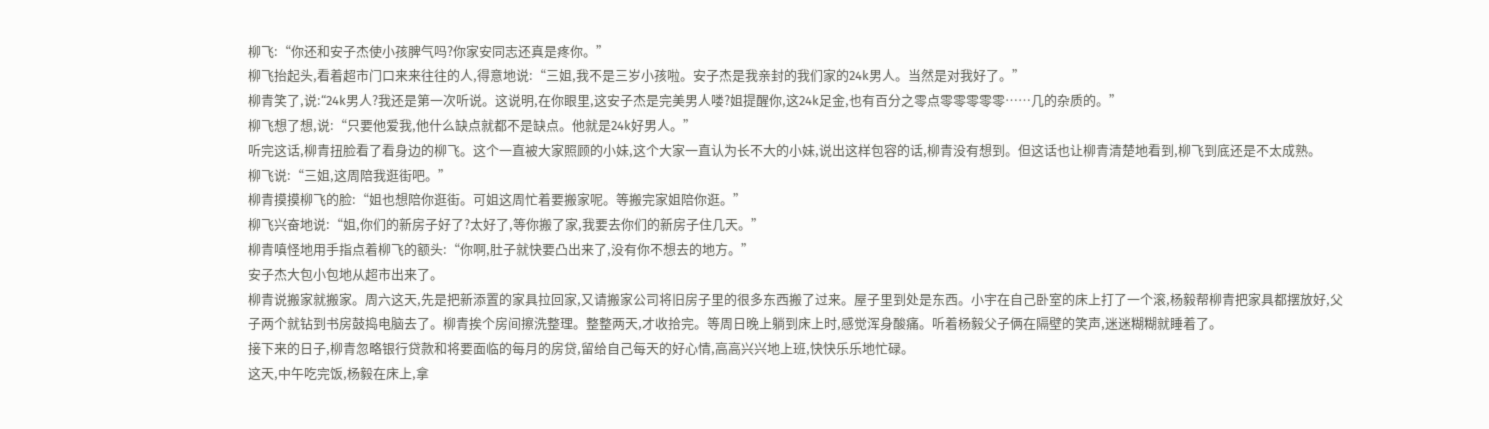柳飞:“你还和安子杰使小孩脾气吗?你家安同志还真是疼你。”
柳飞抬起头,看着超市门口来来往往的人,得意地说:“三姐,我不是三岁小孩啦。安子杰是我亲封的我们家的24k男人。当然是对我好了。”
柳青笑了,说:“24k男人?我还是第一次听说。这说明,在你眼里,这安子杰是完美男人喽?姐提醒你,这24k足金,也有百分之零点零零零零零……几的杂质的。”
柳飞想了想,说:“只要他爱我,他什么缺点就都不是缺点。他就是24k好男人。”
听完这话,柳青扭脸看了看身边的柳飞。这个一直被大家照顾的小妹,这个大家一直认为长不大的小妹,说出这样包容的话,柳青没有想到。但这话也让柳青清楚地看到,柳飞到底还是不太成熟。
柳飞说:“三姐,这周陪我逛街吧。”
柳青摸摸柳飞的脸:“姐也想陪你逛街。可姐这周忙着要搬家呢。等搬完家姐陪你逛。”
柳飞兴奋地说:“姐,你们的新房子好了?太好了,等你搬了家,我要去你们的新房子住几天。”
柳青嗔怪地用手指点着柳飞的额头:“你啊,肚子就快要凸出来了,没有你不想去的地方。”
安子杰大包小包地从超市出来了。
柳青说搬家就搬家。周六这天,先是把新添置的家具拉回家,又请搬家公司将旧房子里的很多东西搬了过来。屋子里到处是东西。小宇在自己卧室的床上打了一个滚,杨毅帮柳青把家具都摆放好,父子两个就钻到书房鼓捣电脑去了。柳青挨个房间擦洗整理。整整两天,才收拾完。等周日晚上躺到床上时,感觉浑身酸痛。听着杨毅父子俩在隔壁的笑声,迷迷糊糊就睡着了。
接下来的日子,柳青忽略银行贷款和将要面临的每月的房贷,留给自己每天的好心情,高高兴兴地上班,快快乐乐地忙碌。
这天,中午吃完饭,杨毅在床上,拿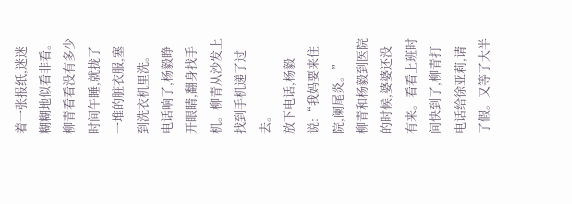着一张报纸,迷迷糊糊地似看非看。柳青看看没有多少时间午睡,就拢了一堆的脏衣服,塞到洗衣机里洗。
电话响了,杨毅睁开眼睛,翻身找手机。柳青从沙发上找到手机递了过去。
放下电话,杨毅说:“我妈要来住院,阑尾炎。”
柳青和杨毅到医院的时候,婆婆还没有来。看看上班时间快到了,柳青打电话给徐亚莉,请了假。又等了大半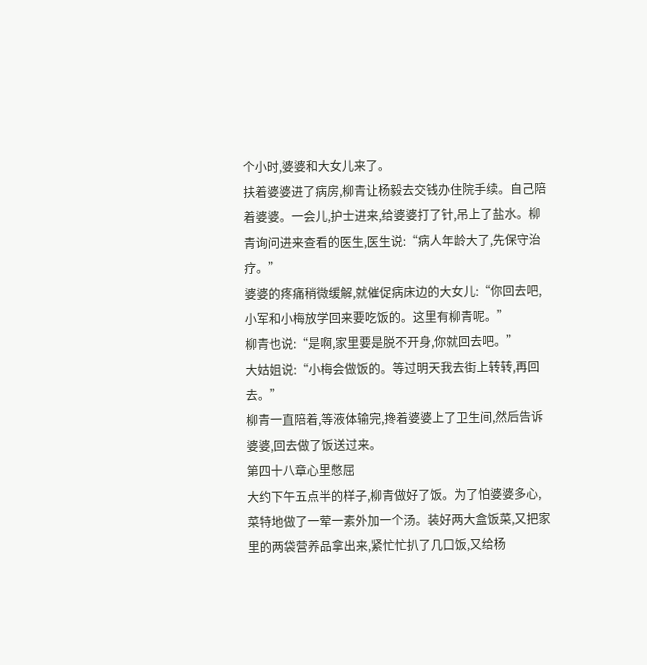个小时,婆婆和大女儿来了。
扶着婆婆进了病房,柳青让杨毅去交钱办住院手续。自己陪着婆婆。一会儿,护士进来,给婆婆打了针,吊上了盐水。柳青询问进来查看的医生,医生说:“病人年龄大了,先保守治疗。”
婆婆的疼痛稍微缓解,就催促病床边的大女儿:“你回去吧,小军和小梅放学回来要吃饭的。这里有柳青呢。”
柳青也说:“是啊,家里要是脱不开身,你就回去吧。”
大姑姐说:“小梅会做饭的。等过明天我去街上转转,再回去。”
柳青一直陪着,等液体输完,搀着婆婆上了卫生间,然后告诉婆婆,回去做了饭送过来。
第四十八章心里憋屈
大约下午五点半的样子,柳青做好了饭。为了怕婆婆多心,菜特地做了一荤一素外加一个汤。装好两大盒饭菜,又把家里的两袋营养品拿出来,紧忙忙扒了几口饭,又给杨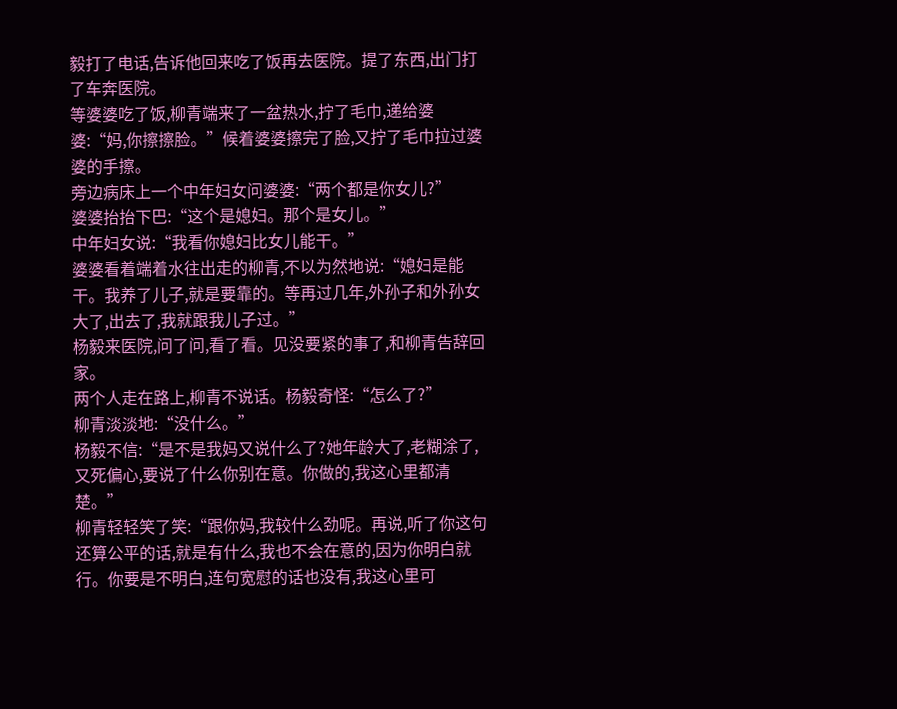毅打了电话,告诉他回来吃了饭再去医院。提了东西,出门打了车奔医院。
等婆婆吃了饭,柳青端来了一盆热水,拧了毛巾,递给婆婆:“妈,你擦擦脸。”候着婆婆擦完了脸,又拧了毛巾拉过婆婆的手擦。
旁边病床上一个中年妇女问婆婆:“两个都是你女儿?”
婆婆抬抬下巴:“这个是媳妇。那个是女儿。”
中年妇女说:“我看你媳妇比女儿能干。”
婆婆看着端着水往出走的柳青,不以为然地说:“媳妇是能干。我养了儿子,就是要靠的。等再过几年,外孙子和外孙女大了,出去了,我就跟我儿子过。”
杨毅来医院,问了问,看了看。见没要紧的事了,和柳青告辞回家。
两个人走在路上,柳青不说话。杨毅奇怪:“怎么了?”
柳青淡淡地:“没什么。”
杨毅不信:“是不是我妈又说什么了?她年龄大了,老糊涂了,又死偏心,要说了什么你别在意。你做的,我这心里都清楚。”
柳青轻轻笑了笑:“跟你妈,我较什么劲呢。再说,听了你这句还算公平的话,就是有什么,我也不会在意的,因为你明白就行。你要是不明白,连句宽慰的话也没有,我这心里可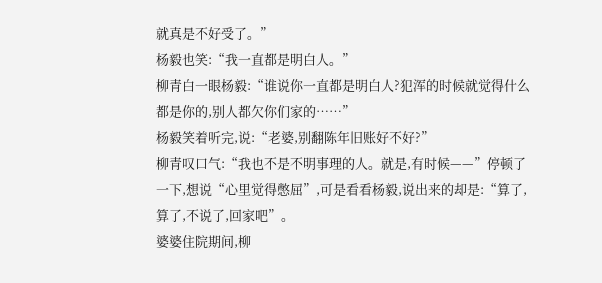就真是不好受了。”
杨毅也笑:“我一直都是明白人。”
柳青白一眼杨毅:“谁说你一直都是明白人?犯浑的时候就觉得什么都是你的,别人都欠你们家的……”
杨毅笑着听完,说:“老婆,别翻陈年旧账好不好?”
柳青叹口气:“我也不是不明事理的人。就是,有时候——”停顿了一下,想说“心里觉得憋屈”,可是看看杨毅,说出来的却是:“算了,算了,不说了,回家吧”。
婆婆住院期间,柳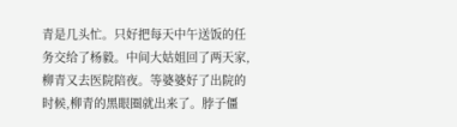青是几头忙。只好把每天中午送饭的任务交给了杨毅。中间大姑姐回了两天家,柳青又去医院陪夜。等婆婆好了出院的时候,柳青的黑眼圈就出来了。脖子僵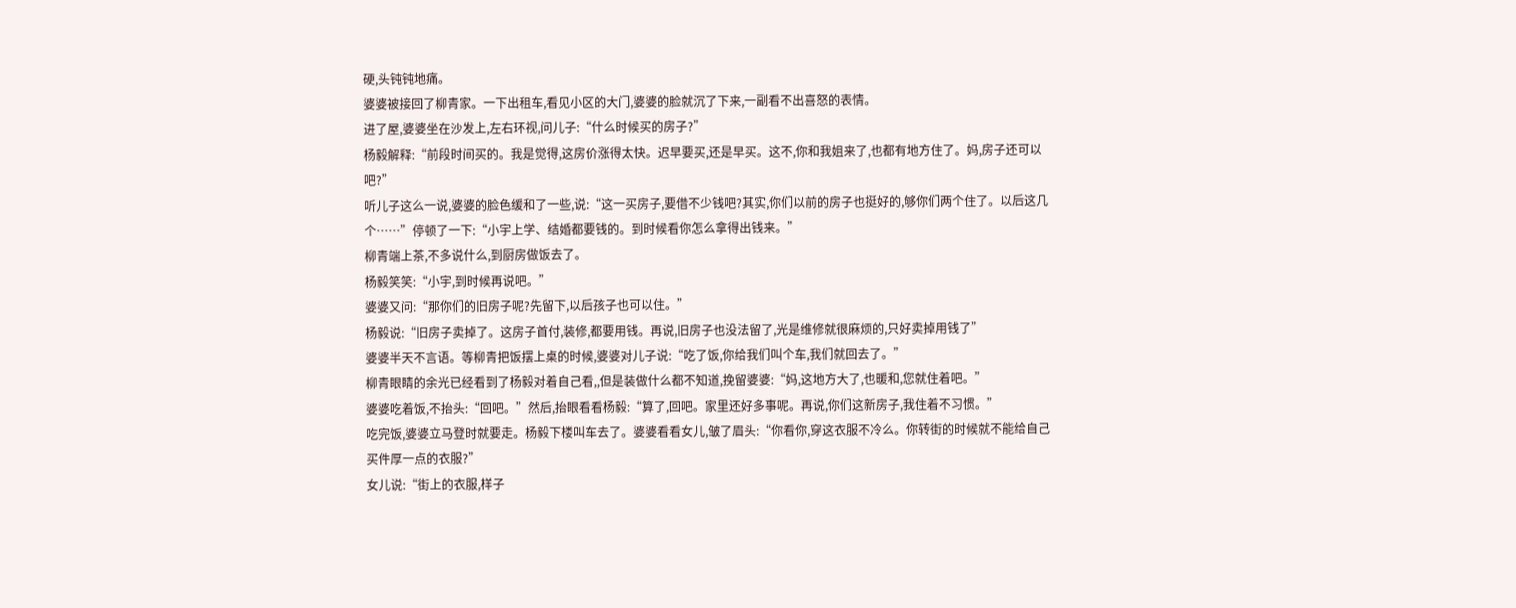硬,头钝钝地痛。
婆婆被接回了柳青家。一下出租车,看见小区的大门,婆婆的脸就沉了下来,一副看不出喜怒的表情。
进了屋,婆婆坐在沙发上,左右环视,问儿子:“什么时候买的房子?”
杨毅解释:“前段时间买的。我是觉得,这房价涨得太快。迟早要买,还是早买。这不,你和我姐来了,也都有地方住了。妈,房子还可以吧?”
听儿子这么一说,婆婆的脸色缓和了一些,说:“这一买房子,要借不少钱吧?其实,你们以前的房子也挺好的,够你们两个住了。以后这几个……”停顿了一下:“小宇上学、结婚都要钱的。到时候看你怎么拿得出钱来。”
柳青端上茶,不多说什么,到厨房做饭去了。
杨毅笑笑:“小宇,到时候再说吧。”
婆婆又问:“那你们的旧房子呢?先留下,以后孩子也可以住。”
杨毅说:“旧房子卖掉了。这房子首付,装修,都要用钱。再说,旧房子也没法留了,光是维修就很麻烦的,只好卖掉用钱了”
婆婆半天不言语。等柳青把饭摆上桌的时候,婆婆对儿子说:“吃了饭,你给我们叫个车,我们就回去了。”
柳青眼睛的余光已经看到了杨毅对着自己看,,但是装做什么都不知道,挽留婆婆:“妈,这地方大了,也暖和,您就住着吧。”
婆婆吃着饭,不抬头:“回吧。”然后,抬眼看看杨毅:“算了,回吧。家里还好多事呢。再说,你们这新房子,我住着不习惯。”
吃完饭,婆婆立马登时就要走。杨毅下楼叫车去了。婆婆看看女儿,皱了眉头:“你看你,穿这衣服不冷么。你转街的时候就不能给自己买件厚一点的衣服?”
女儿说:“街上的衣服,样子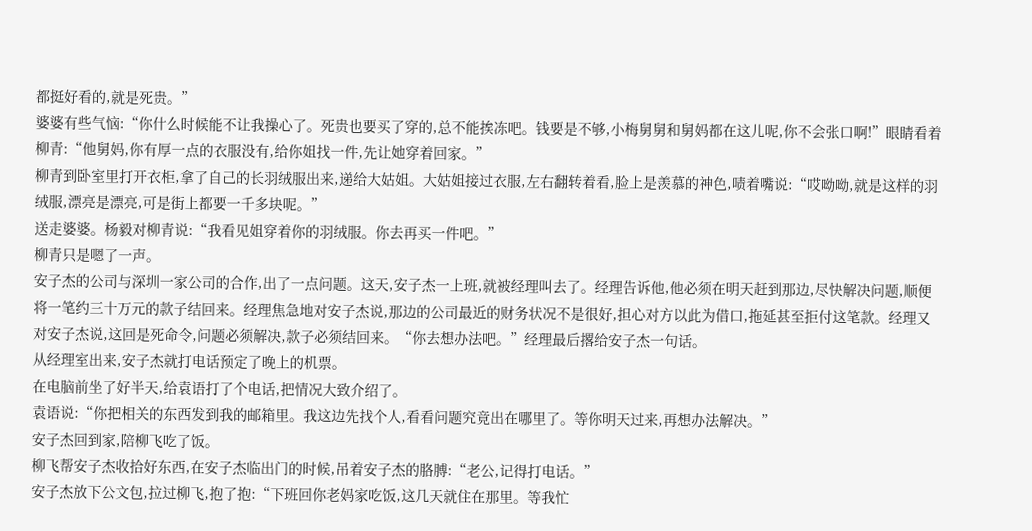都挺好看的,就是死贵。”
婆婆有些气恼:“你什么时候能不让我操心了。死贵也要买了穿的,总不能挨冻吧。钱要是不够,小梅舅舅和舅妈都在这儿呢,你不会张口啊!”眼睛看着柳青:“他舅妈,你有厚一点的衣服没有,给你姐找一件,先让她穿着回家。”
柳青到卧室里打开衣柜,拿了自己的长羽绒服出来,递给大姑姐。大姑姐接过衣服,左右翻转着看,脸上是羡慕的神色,啧着嘴说:“哎呦呦,就是这样的羽绒服,漂亮是漂亮,可是街上都要一千多块呢。”
送走婆婆。杨毅对柳青说:“我看见姐穿着你的羽绒服。你去再买一件吧。”
柳青只是嗯了一声。
安子杰的公司与深圳一家公司的合作,出了一点问题。这天,安子杰一上班,就被经理叫去了。经理告诉他,他必须在明天赶到那边,尽快解决问题,顺便将一笔约三十万元的款子结回来。经理焦急地对安子杰说,那边的公司最近的财务状况不是很好,担心对方以此为借口,拖延甚至拒付这笔款。经理又对安子杰说,这回是死命令,问题必须解决,款子必须结回来。“你去想办法吧。”经理最后撂给安子杰一句话。
从经理室出来,安子杰就打电话预定了晚上的机票。
在电脑前坐了好半天,给袁语打了个电话,把情况大致介绍了。
袁语说:“你把相关的东西发到我的邮箱里。我这边先找个人,看看问题究竟出在哪里了。等你明天过来,再想办法解决。”
安子杰回到家,陪柳飞吃了饭。
柳飞帮安子杰收拾好东西,在安子杰临出门的时候,吊着安子杰的胳膊:“老公,记得打电话。”
安子杰放下公文包,拉过柳飞,抱了抱:“下班回你老妈家吃饭,这几天就住在那里。等我忙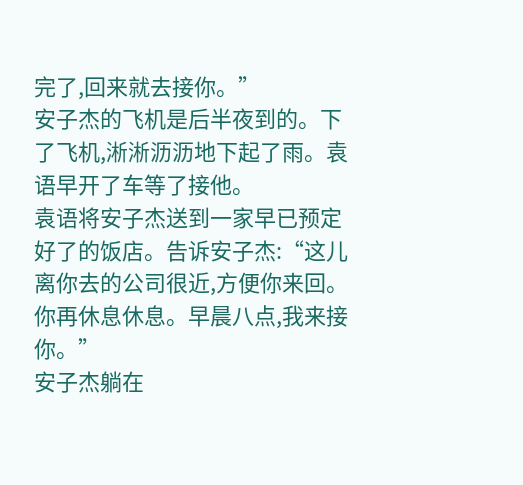完了,回来就去接你。”
安子杰的飞机是后半夜到的。下了飞机,淅淅沥沥地下起了雨。袁语早开了车等了接他。
袁语将安子杰送到一家早已预定好了的饭店。告诉安子杰:“这儿离你去的公司很近,方便你来回。你再休息休息。早晨八点,我来接你。”
安子杰躺在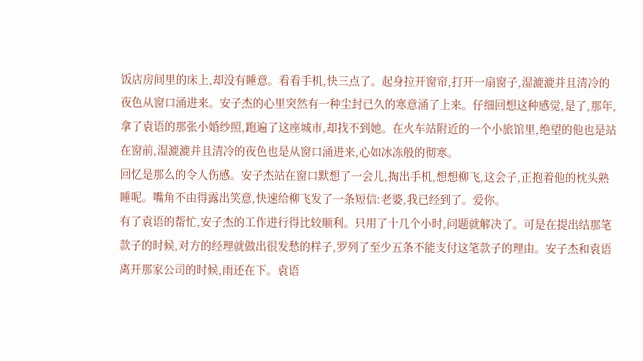饭店房间里的床上,却没有睡意。看看手机,快三点了。起身拉开窗帘,打开一扇窗子,湿漉漉并且清冷的夜色从窗口涌进来。安子杰的心里突然有一种尘封已久的寒意涌了上来。仔细回想这种感觉,是了,那年,拿了袁语的那张小婚纱照,跑遍了这座城市,却找不到她。在火车站附近的一个小旅馆里,绝望的他也是站在窗前,湿漉漉并且清冷的夜色也是从窗口涌进来,心如冰冻般的彻寒。
回忆是那么的令人伤感。安子杰站在窗口默想了一会儿,掏出手机,想想柳飞,这会子,正抱着他的枕头熟睡呢。嘴角不由得露出笑意,快速给柳飞发了一条短信:老婆,我已经到了。爱你。
有了袁语的帮忙,安子杰的工作进行得比较顺利。只用了十几个小时,问题就解决了。可是在提出结那笔款子的时候,对方的经理就做出很发愁的样子,罗列了至少五条不能支付这笔款子的理由。安子杰和袁语离开那家公司的时候,雨还在下。袁语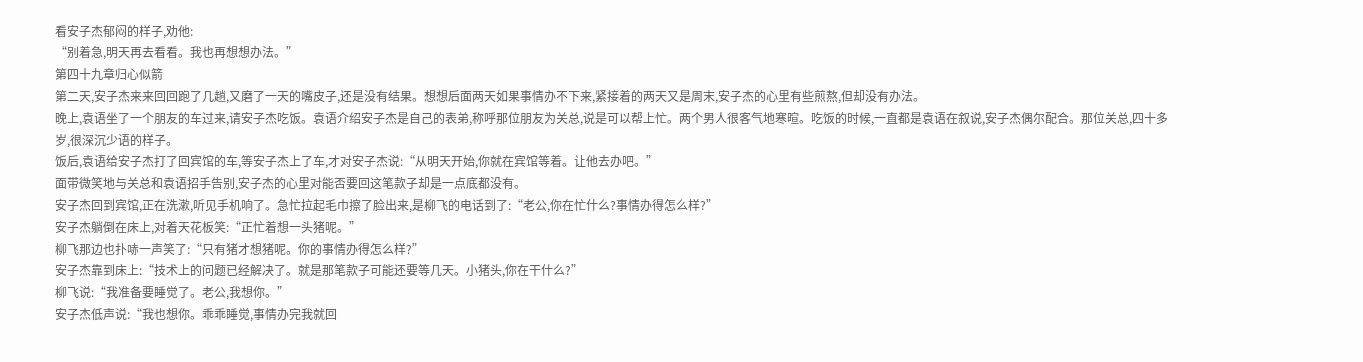看安子杰郁闷的样子,劝他:
“别着急,明天再去看看。我也再想想办法。”
第四十九章归心似箭
第二天,安子杰来来回回跑了几趟,又磨了一天的嘴皮子,还是没有结果。想想后面两天如果事情办不下来,紧接着的两天又是周末,安子杰的心里有些煎熬,但却没有办法。
晚上,袁语坐了一个朋友的车过来,请安子杰吃饭。袁语介绍安子杰是自己的表弟,称呼那位朋友为关总,说是可以帮上忙。两个男人很客气地寒暄。吃饭的时候,一直都是袁语在叙说,安子杰偶尔配合。那位关总,四十多岁,很深沉少语的样子。
饭后,袁语给安子杰打了回宾馆的车,等安子杰上了车,才对安子杰说:“从明天开始,你就在宾馆等着。让他去办吧。”
面带微笑地与关总和袁语招手告别,安子杰的心里对能否要回这笔款子却是一点底都没有。
安子杰回到宾馆,正在洗漱,听见手机响了。急忙拉起毛巾擦了脸出来,是柳飞的电话到了:“老公,你在忙什么?事情办得怎么样?”
安子杰躺倒在床上,对着天花板笑:“正忙着想一头猪呢。”
柳飞那边也扑哧一声笑了:“只有猪才想猪呢。你的事情办得怎么样?”
安子杰靠到床上:“技术上的问题已经解决了。就是那笔款子可能还要等几天。小猪头,你在干什么?”
柳飞说:“我准备要睡觉了。老公,我想你。”
安子杰低声说:“我也想你。乖乖睡觉,事情办完我就回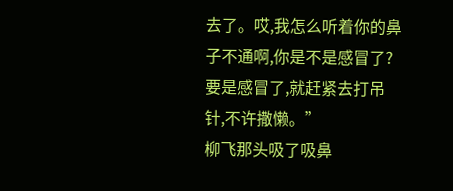去了。哎,我怎么听着你的鼻子不通啊,你是不是感冒了?要是感冒了,就赶紧去打吊针,不许撒懒。”
柳飞那头吸了吸鼻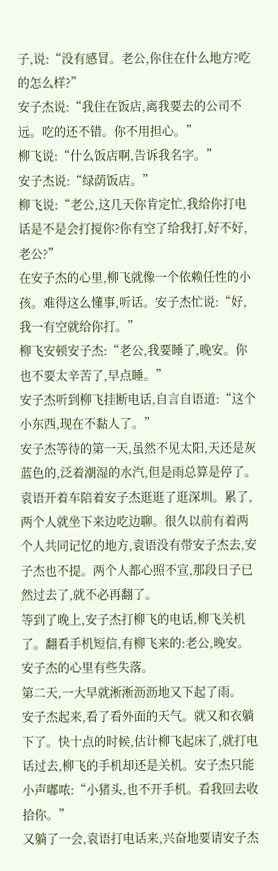子,说:“没有感冒。老公,你住在什么地方?吃的怎么样?”
安子杰说:“我住在饭店,离我要去的公司不远。吃的还不错。你不用担心。”
柳飞说:“什么饭店啊,告诉我名字。”
安子杰说:“绿荫饭店。”
柳飞说:“老公,这几天你肯定忙,我给你打电话是不是会打搅你?你有空了给我打,好不好,老公?”
在安子杰的心里,柳飞就像一个依赖任性的小孩。难得这么懂事,听话。安子杰忙说:“好,我一有空就给你打。”
柳飞安顿安子杰:“老公,我要睡了,晚安。你也不要太辛苦了,早点睡。”
安子杰听到柳飞挂断电话,自言自语道:“这个小东西,现在不黏人了。”
安子杰等待的第一天,虽然不见太阳,天还是灰蓝色的,泛着潮湿的水汽,但是雨总算是停了。袁语开着车陪着安子杰逛逛了逛深圳。累了,两个人就坐下来边吃边聊。很久以前有着两个人共同记忆的地方,袁语没有带安子杰去,安子杰也不提。两个人都心照不宣,那段日子已然过去了,就不必再翻了。
等到了晚上,安子杰打柳飞的电话,柳飞关机了。翻看手机短信,有柳飞来的:老公,晚安。安子杰的心里有些失落。
第二天,一大早就淅淅沥沥地又下起了雨。
安子杰起来,看了看外面的天气。就又和衣躺下了。快十点的时候,估计柳飞起床了,就打电话过去,柳飞的手机却还是关机。安子杰只能小声嘟哝:“小猪头,也不开手机。看我回去收拾你。”
又躺了一会,袁语打电话来,兴奋地要请安子杰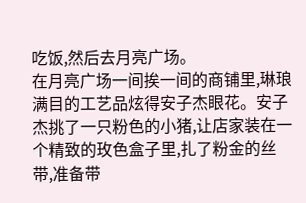吃饭,然后去月亮广场。
在月亮广场一间挨一间的商铺里,琳琅满目的工艺品炫得安子杰眼花。安子杰挑了一只粉色的小猪,让店家装在一个精致的玫色盒子里,扎了粉金的丝带,准备带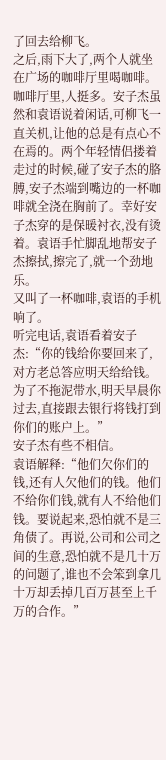了回去给柳飞。
之后,雨下大了,两个人就坐在广场的咖啡厅里喝咖啡。
咖啡厅里,人挺多。安子杰虽然和袁语说着闲话,可柳飞一直关机,让他的总是有点心不在焉的。两个年轻情侣搂着走过的时候,碰了安子杰的胳膊,安子杰端到嘴边的一杯咖啡就全浇在胸前了。幸好安子杰穿的是保暖衬衣,没有烫着。袁语手忙脚乱地帮安子杰擦拭,擦完了,就一个劲地乐。
又叫了一杯咖啡,袁语的手机响了。
听完电话,袁语看着安子杰:“你的钱给你要回来了,对方老总答应明天给给钱。为了不拖泥带水,明天早晨你过去,直接跟去银行将钱打到你们的账户上。”
安子杰有些不相信。
袁语解释:“他们欠你们的钱,还有人欠他们的钱。他们不给你们钱,就有人不给他们钱。要说起来,恐怕就不是三角债了。再说,公司和公司之间的生意,恐怕就不是几十万的问题了,谁也不会笨到拿几十万却丢掉几百万甚至上千万的合作。”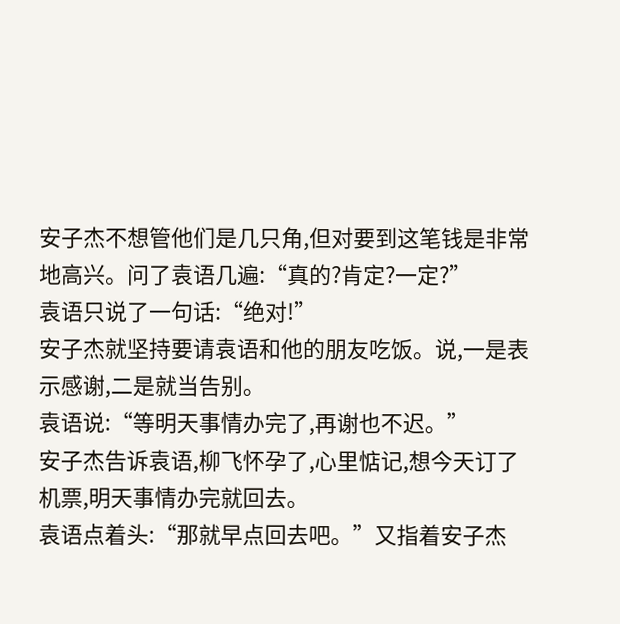安子杰不想管他们是几只角,但对要到这笔钱是非常地高兴。问了袁语几遍:“真的?肯定?一定?”
袁语只说了一句话:“绝对!”
安子杰就坚持要请袁语和他的朋友吃饭。说,一是表示感谢,二是就当告别。
袁语说:“等明天事情办完了,再谢也不迟。”
安子杰告诉袁语,柳飞怀孕了,心里惦记,想今天订了机票,明天事情办完就回去。
袁语点着头:“那就早点回去吧。”又指着安子杰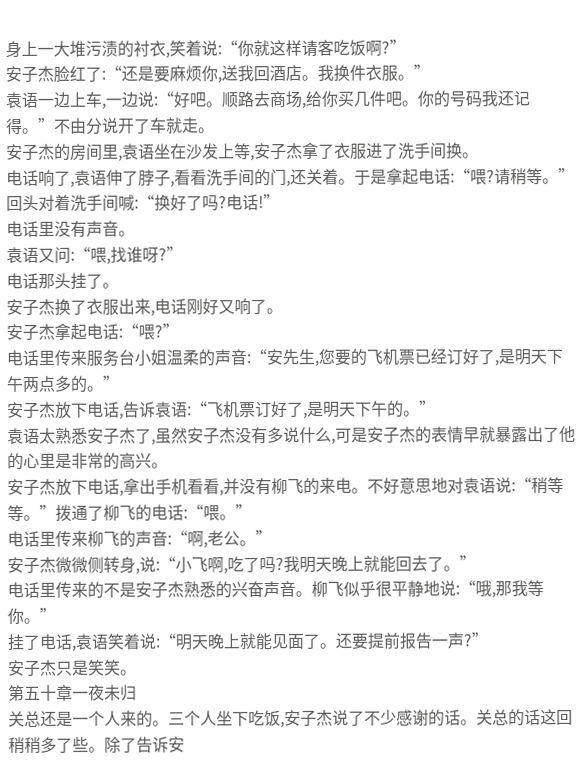身上一大堆污渍的衬衣,笑着说:“你就这样请客吃饭啊?”
安子杰脸红了:“还是要麻烦你,送我回酒店。我换件衣服。”
袁语一边上车,一边说:“好吧。顺路去商场,给你买几件吧。你的号码我还记得。”不由分说开了车就走。
安子杰的房间里,袁语坐在沙发上等,安子杰拿了衣服进了洗手间换。
电话响了,袁语伸了脖子,看看洗手间的门,还关着。于是拿起电话:“喂?请稍等。”回头对着洗手间喊:“换好了吗?电话!”
电话里没有声音。
袁语又问:“喂,找谁呀?”
电话那头挂了。
安子杰换了衣服出来,电话刚好又响了。
安子杰拿起电话:“喂?”
电话里传来服务台小姐温柔的声音:“安先生,您要的飞机票已经订好了,是明天下午两点多的。”
安子杰放下电话,告诉袁语:“飞机票订好了,是明天下午的。”
袁语太熟悉安子杰了,虽然安子杰没有多说什么,可是安子杰的表情早就暴露出了他的心里是非常的高兴。
安子杰放下电话,拿出手机看看,并没有柳飞的来电。不好意思地对袁语说:“稍等等。”拨通了柳飞的电话:“喂。”
电话里传来柳飞的声音:“啊,老公。”
安子杰微微侧转身,说:“小飞啊,吃了吗?我明天晚上就能回去了。”
电话里传来的不是安子杰熟悉的兴奋声音。柳飞似乎很平静地说:“哦,那我等你。”
挂了电话,袁语笑着说:“明天晚上就能见面了。还要提前报告一声?”
安子杰只是笑笑。
第五十章一夜未归
关总还是一个人来的。三个人坐下吃饭,安子杰说了不少感谢的话。关总的话这回稍稍多了些。除了告诉安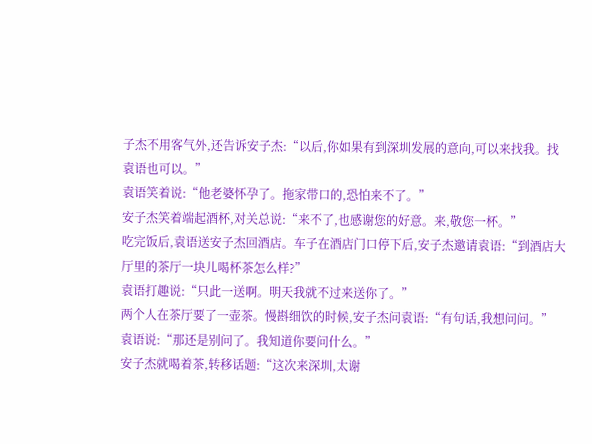子杰不用客气外,还告诉安子杰:“以后,你如果有到深圳发展的意向,可以来找我。找袁语也可以。”
袁语笑着说:“他老婆怀孕了。拖家带口的,恐怕来不了。”
安子杰笑着端起酒杯,对关总说:“来不了,也感谢您的好意。来,敬您一杯。”
吃完饭后,袁语送安子杰回酒店。车子在酒店门口停下后,安子杰邀请袁语:“到酒店大厅里的茶厅一块儿喝杯茶怎么样?”
袁语打趣说:“只此一送啊。明天我就不过来送你了。”
两个人在茶厅要了一壶茶。慢斟细饮的时候,安子杰问袁语:“有句话,我想问问。”
袁语说:“那还是别问了。我知道你要问什么。”
安子杰就喝着茶,转移话题:“这次来深圳,太谢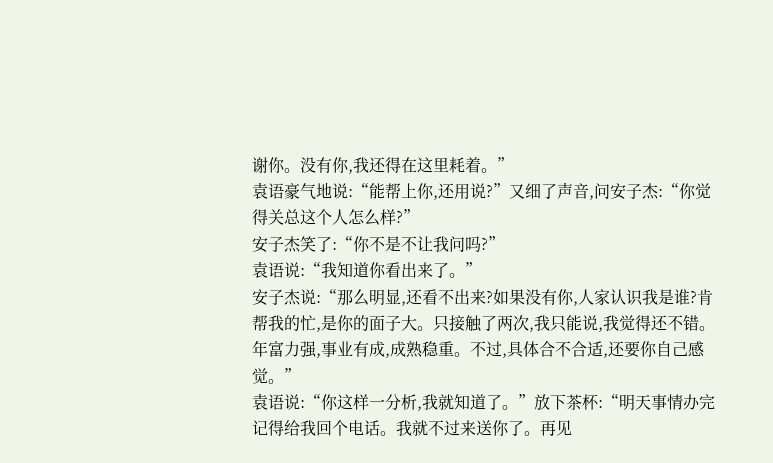谢你。没有你,我还得在这里耗着。”
袁语豪气地说:“能帮上你,还用说?”又细了声音,问安子杰:“你觉得关总这个人怎么样?”
安子杰笑了:“你不是不让我问吗?”
袁语说:“我知道你看出来了。”
安子杰说:“那么明显,还看不出来?如果没有你,人家认识我是谁?肯帮我的忙,是你的面子大。只接触了两次,我只能说,我觉得还不错。年富力强,事业有成,成熟稳重。不过,具体合不合适,还要你自己感觉。”
袁语说:“你这样一分析,我就知道了。”放下茶杯:“明天事情办完记得给我回个电话。我就不过来送你了。再见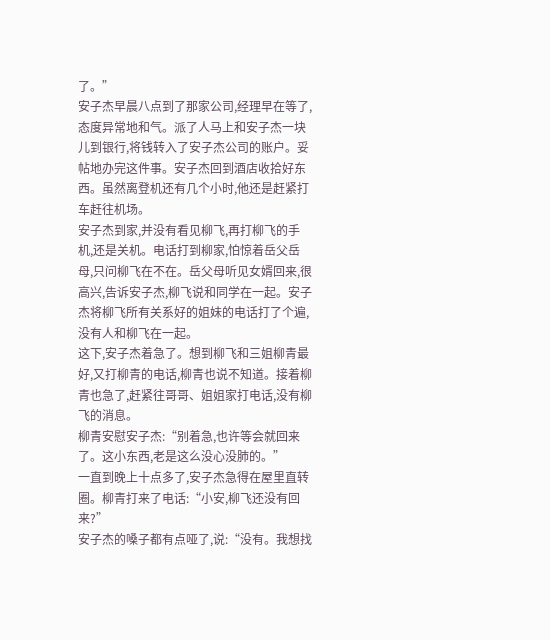了。”
安子杰早晨八点到了那家公司,经理早在等了,态度异常地和气。派了人马上和安子杰一块儿到银行,将钱转入了安子杰公司的账户。妥帖地办完这件事。安子杰回到酒店收拾好东西。虽然离登机还有几个小时,他还是赶紧打车赶往机场。
安子杰到家,并没有看见柳飞,再打柳飞的手机,还是关机。电话打到柳家,怕惊着岳父岳母,只问柳飞在不在。岳父母听见女婿回来,很高兴,告诉安子杰,柳飞说和同学在一起。安子杰将柳飞所有关系好的姐妹的电话打了个遍,没有人和柳飞在一起。
这下,安子杰着急了。想到柳飞和三姐柳青最好,又打柳青的电话,柳青也说不知道。接着柳青也急了,赶紧往哥哥、姐姐家打电话,没有柳飞的消息。
柳青安慰安子杰:“别着急,也许等会就回来了。这小东西,老是这么没心没肺的。”
一直到晚上十点多了,安子杰急得在屋里直转圈。柳青打来了电话:“小安,柳飞还没有回来?”
安子杰的嗓子都有点哑了,说:“没有。我想找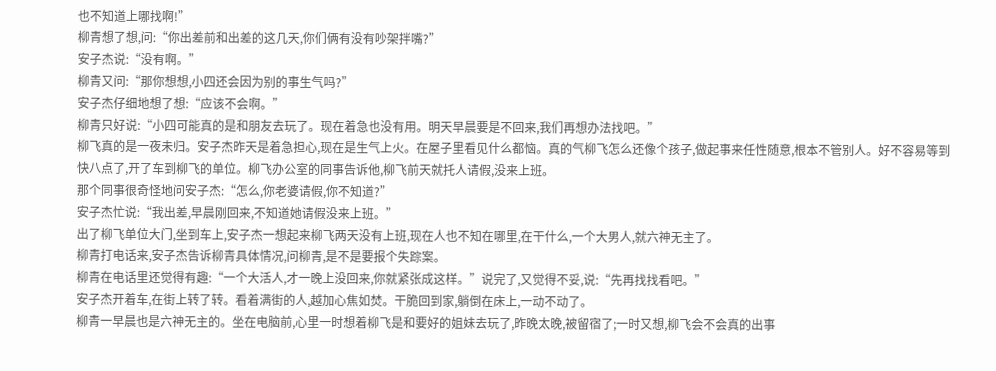也不知道上哪找啊!”
柳青想了想,问:“你出差前和出差的这几天,你们俩有没有吵架拌嘴?”
安子杰说:“没有啊。”
柳青又问:“那你想想,小四还会因为别的事生气吗?”
安子杰仔细地想了想:“应该不会啊。”
柳青只好说:“小四可能真的是和朋友去玩了。现在着急也没有用。明天早晨要是不回来,我们再想办法找吧。”
柳飞真的是一夜未归。安子杰昨天是着急担心,现在是生气上火。在屋子里看见什么都恼。真的气柳飞怎么还像个孩子,做起事来任性随意,根本不管别人。好不容易等到快八点了,开了车到柳飞的单位。柳飞办公室的同事告诉他,柳飞前天就托人请假,没来上班。
那个同事很奇怪地问安子杰:“怎么,你老婆请假,你不知道?”
安子杰忙说:“我出差,早晨刚回来,不知道她请假没来上班。”
出了柳飞单位大门,坐到车上,安子杰一想起来柳飞两天没有上班,现在人也不知在哪里,在干什么,一个大男人,就六神无主了。
柳青打电话来,安子杰告诉柳青具体情况,问柳青,是不是要报个失踪案。
柳青在电话里还觉得有趣:“一个大活人,才一晚上没回来,你就紧张成这样。”说完了,又觉得不妥,说:“先再找找看吧。”
安子杰开着车,在街上转了转。看着满街的人,越加心焦如焚。干脆回到家,躺倒在床上,一动不动了。
柳青一早晨也是六神无主的。坐在电脑前,心里一时想着柳飞是和要好的姐妹去玩了,昨晚太晚,被留宿了;一时又想,柳飞会不会真的出事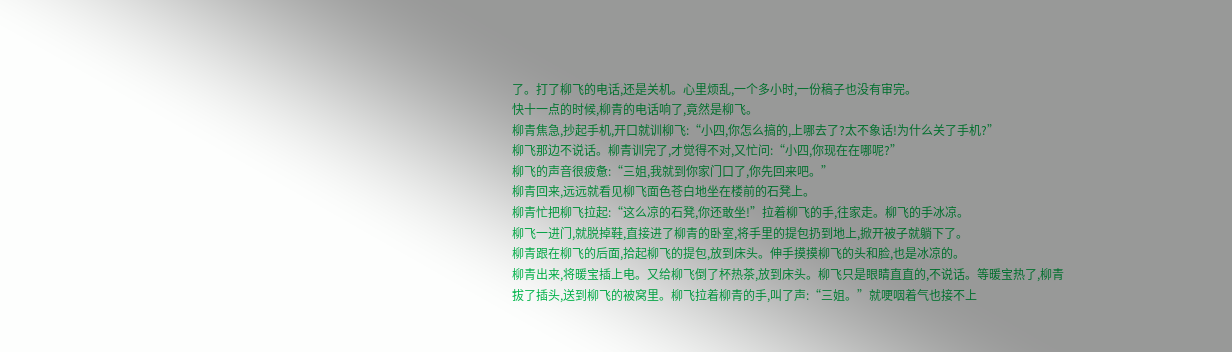了。打了柳飞的电话,还是关机。心里烦乱,一个多小时,一份稿子也没有审完。
快十一点的时候,柳青的电话响了,竟然是柳飞。
柳青焦急,抄起手机,开口就训柳飞:“小四,你怎么搞的,上哪去了?太不象话!为什么关了手机?”
柳飞那边不说话。柳青训完了,才觉得不对,又忙问:“小四,你现在在哪呢?”
柳飞的声音很疲惫:“三姐,我就到你家门口了,你先回来吧。”
柳青回来,远远就看见柳飞面色苍白地坐在楼前的石凳上。
柳青忙把柳飞拉起:“这么凉的石凳,你还敢坐!”拉着柳飞的手,往家走。柳飞的手冰凉。
柳飞一进门,就脱掉鞋,直接进了柳青的卧室,将手里的提包扔到地上,掀开被子就躺下了。
柳青跟在柳飞的后面,拾起柳飞的提包,放到床头。伸手摸摸柳飞的头和脸,也是冰凉的。
柳青出来,将暖宝插上电。又给柳飞倒了杯热茶,放到床头。柳飞只是眼睛直直的,不说话。等暖宝热了,柳青拔了插头,送到柳飞的被窝里。柳飞拉着柳青的手,叫了声:“三姐。”就哽咽着气也接不上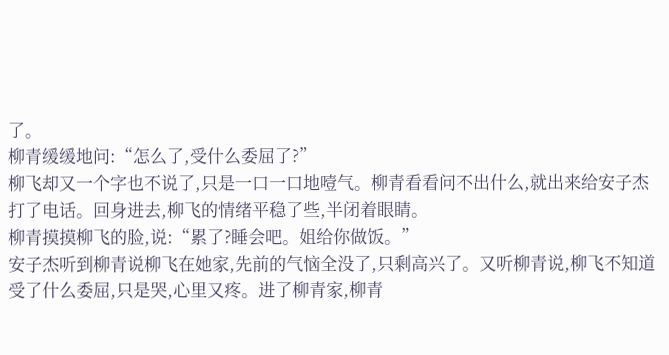了。
柳青缓缓地问:“怎么了,受什么委屈了?”
柳飞却又一个字也不说了,只是一口一口地噎气。柳青看看问不出什么,就出来给安子杰打了电话。回身进去,柳飞的情绪平稳了些,半闭着眼睛。
柳青摸摸柳飞的脸,说:“累了?睡会吧。姐给你做饭。”
安子杰听到柳青说柳飞在她家,先前的气恼全没了,只剩高兴了。又听柳青说,柳飞不知道受了什么委屈,只是哭,心里又疼。进了柳青家,柳青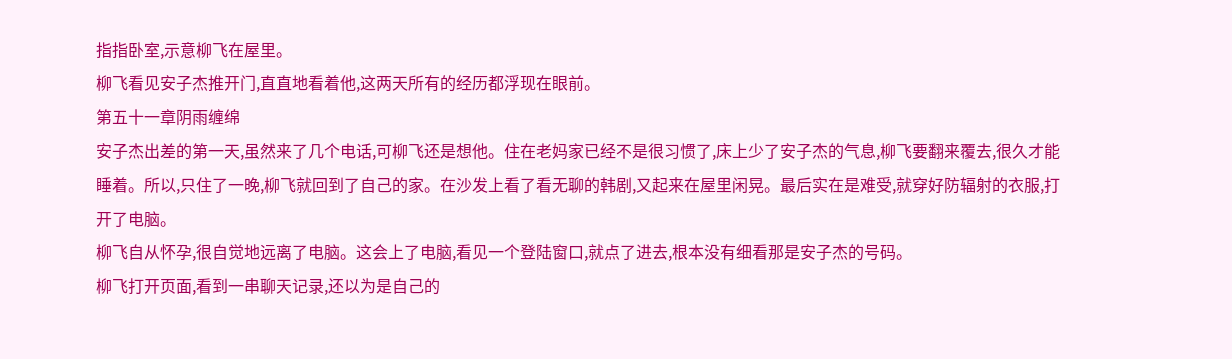指指卧室,示意柳飞在屋里。
柳飞看见安子杰推开门,直直地看着他,这两天所有的经历都浮现在眼前。
第五十一章阴雨缠绵
安子杰出差的第一天,虽然来了几个电话,可柳飞还是想他。住在老妈家已经不是很习惯了,床上少了安子杰的气息,柳飞要翻来覆去,很久才能睡着。所以,只住了一晚,柳飞就回到了自己的家。在沙发上看了看无聊的韩剧,又起来在屋里闲晃。最后实在是难受,就穿好防辐射的衣服,打开了电脑。
柳飞自从怀孕,很自觉地远离了电脑。这会上了电脑,看见一个登陆窗口,就点了进去,根本没有细看那是安子杰的号码。
柳飞打开页面,看到一串聊天记录,还以为是自己的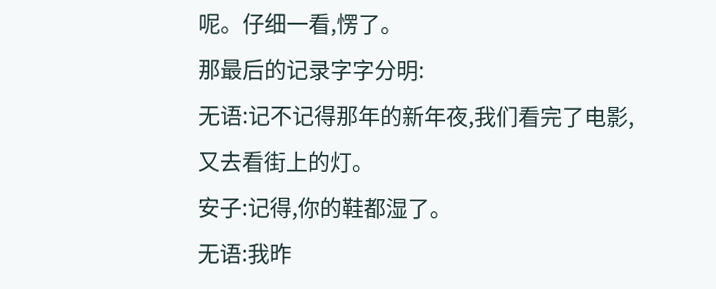呢。仔细一看,愣了。
那最后的记录字字分明:
无语:记不记得那年的新年夜,我们看完了电影,又去看街上的灯。
安子:记得,你的鞋都湿了。
无语:我昨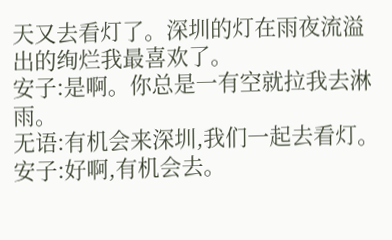天又去看灯了。深圳的灯在雨夜流溢出的绚烂我最喜欢了。
安子:是啊。你总是一有空就拉我去淋雨。
无语:有机会来深圳,我们一起去看灯。
安子:好啊,有机会去。